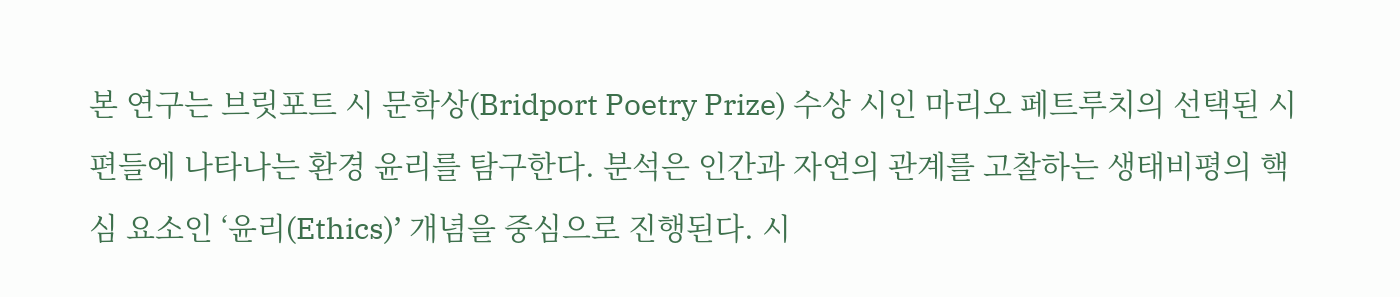본 연구는 브릿포트 시 문학상(Bridport Poetry Prize) 수상 시인 마리오 페트루치의 선택된 시편들에 나타나는 환경 윤리를 탐구한다. 분석은 인간과 자연의 관계를 고찰하는 생태비평의 핵심 요소인 ‘윤리(Ethics)’ 개념을 중심으로 진행된다. 시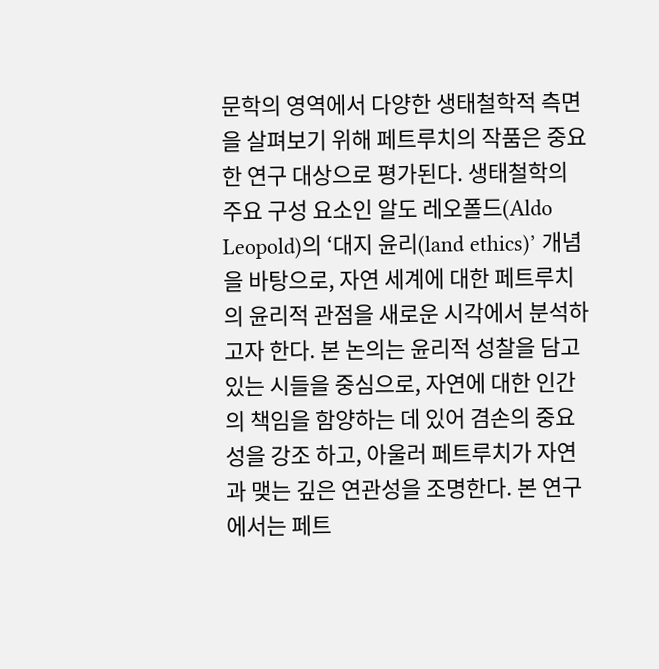문학의 영역에서 다양한 생태철학적 측면을 살펴보기 위해 페트루치의 작품은 중요 한 연구 대상으로 평가된다. 생태철학의 주요 구성 요소인 알도 레오폴드(Aldo Leopold)의 ‘대지 윤리(land ethics)’ 개념을 바탕으로, 자연 세계에 대한 페트루치의 윤리적 관점을 새로운 시각에서 분석하고자 한다. 본 논의는 윤리적 성찰을 담고 있는 시들을 중심으로, 자연에 대한 인간의 책임을 함양하는 데 있어 겸손의 중요성을 강조 하고, 아울러 페트루치가 자연과 맺는 깊은 연관성을 조명한다. 본 연구에서는 페트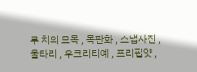루 치의 묘목 , 목판화 , 스냅사진 , 울타리 , 우크리티예 , 프리핍얏 ,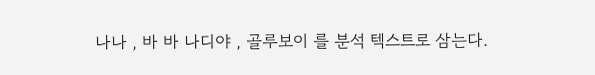나나 , 바 바 나디야 , 골루보이 를 분석 텍스트로 삼는다.